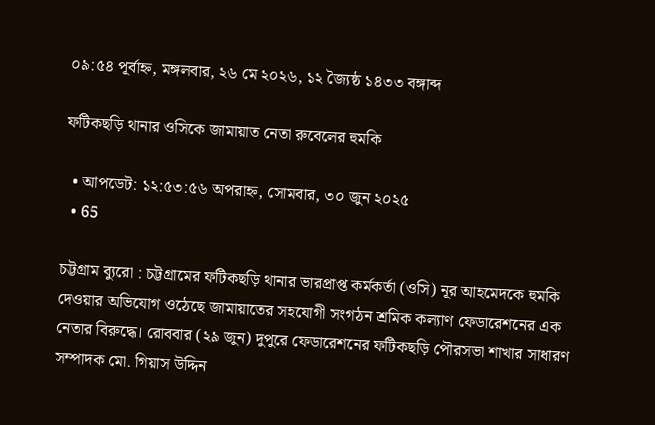০৯:৫৪ পূর্বাহ্ন, মঙ্গলবার, ২৬ মে ২০২৬, ১২ জ্যৈষ্ঠ ১৪৩৩ বঙ্গাব্দ

ফটিকছড়ি থানার ওসিকে জামায়াত নেতা রুবেলের হুমকি

  • আপডেট: ১২:৫৩:৫৬ অপরাহ্ন, সোমবার, ৩০ জুন ২০২৫
  • 65

চট্টগ্রাম ব্যুরো : চট্টগ্রামের ফটিকছড়ি থানার ভারপ্রাপ্ত কর্মকর্তা (ওসি) নূর আহমেদকে হুমকি দেওয়ার অভিযোগ ওঠেছে জামায়াতের সহযোগী সংগঠন শ্রমিক কল্যাণ ফেডারেশনের এক নেতার বিরুদ্ধে। রোববার (২৯ জুন) দুপুরে ফেডারেশনের ফটিকছড়ি পৌরসভা শাখার সাধারণ সম্পাদক মো. গিয়াস উদ্দিন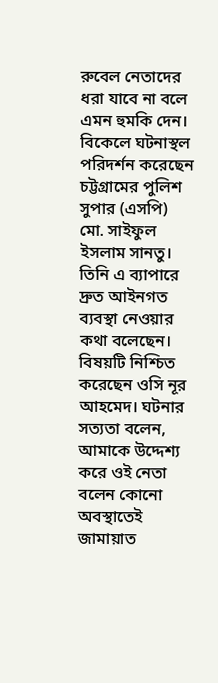রুবেল নেতাদের ধরা যাবে না বলে এমন হুমকি দেন। বিকেলে ঘটনাস্থল পরিদর্শন করেছেন চট্টগ্রামের পুলিশ সুপার (এসপি) মো. সাইফুল ইসলাম সানতু। তিনি এ ব্যাপারে দ্রুত আইনগত ব্যবস্থা নেওয়ার কথা বলেছেন। বিষয়টি নিশ্চিত করেছেন ওসি নূর আহমেদ। ঘটনার সত্যতা বলেন, আমাকে উদ্দেশ্য করে ওই নেতা বলেন কোনো অবস্থাতেই জামায়াত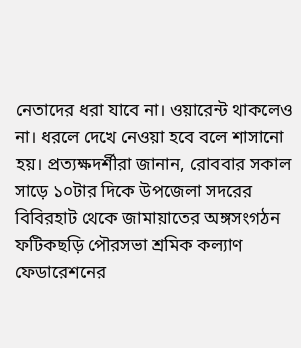নেতাদের ধরা যাবে না। ওয়ারেন্ট থাকলেও না। ধরলে দেখে নেওয়া হবে বলে শাসানো হয়। প্রত্যক্ষদর্শীরা জানান, রোববার সকাল সাড়ে ১০টার দিকে উপজেলা সদরের বিবিরহাট থেকে জামায়াতের অঙ্গসংগঠন ফটিকছড়ি পৌরসভা শ্রমিক কল্যাণ ফেডারেশনের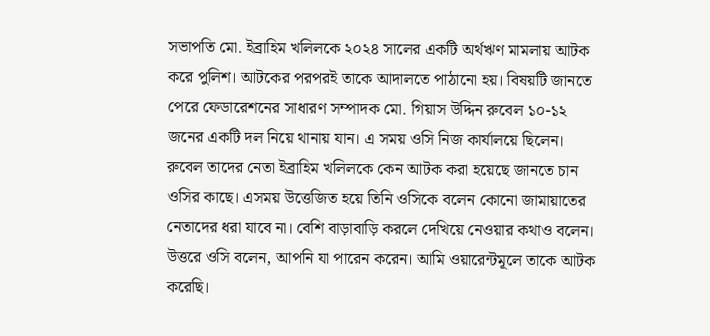সভাপতি মো. ইব্রাহিম খলিলকে ২০২৪ সালের একটি অর্থঋণ মামলায় আটক করে পুলিশ। আটকের পরপরই তাকে আদালতে পাঠানো হয়। বিষয়টি জানতে পেরে ফেডারেশনের সাধারণ সম্পাদক মো. গিয়াস উদ্দিন রুবেল ১০-১২ জনের একটি দল নিয়ে থানায় যান। এ সময় ওসি নিজ কার্যালয়ে ছিলেন। রুবেল তাদের নেতা ইব্রাহিম খলিলকে কেন আটক করা হয়েছে জানতে চান ওসির কাছে। এসময় উত্তেজিত হয়ে তিনি ওসিকে বলেন কোনো জামায়াতের নেতাদের ধরা যাবে না। বেশি বাড়াবাড়ি করলে দেখিয়ে নেওয়ার কথাও বলেন। উত্তরে ওসি বলেন, আপনি যা পারেন করেন। আমি ওয়ারেন্টমূলে তাকে আটক করেছি।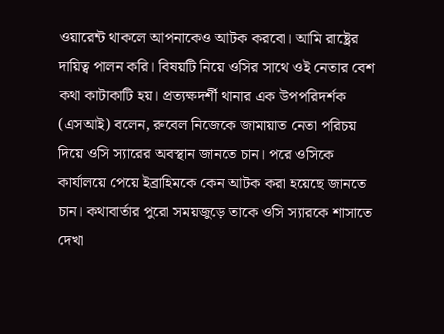ওয়ারেন্ট থাকলে আপনাকেও আটক করবো। আমি রাষ্ট্রের দায়িত্ব পালন করি। বিষয়টি নিয়ে ওসির সাথে ওই নেতার বেশ কথা কাটাকাটি হয়। প্রত্যক্ষদর্শী থানার এক উপপরিদর্শক (এসআই) বলেন, রুবেল নিজেকে জামায়াত নেতা পরিচয় দিয়ে ওসি স্যারের অবস্থান জানতে চান। পরে ওসিকে কার্যালয়ে পেয়ে ইব্রাহিমকে কেন আটক করা হয়েছে জানতে চান। কথাবার্তার পুরো সময়জুড়ে তাকে ওসি স্যারকে শাসাতে দেখা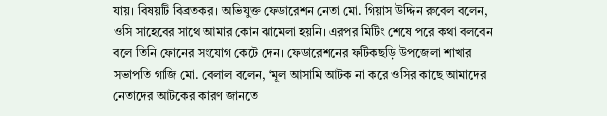যায়। বিষয়টি বিব্রতকর। অভিযুক্ত ফেডারেশন নেতা মো. গিয়াস উদ্দিন রুবেল বলেন, ওসি সাহেবের সাথে আমার কোন ঝামেলা হয়নি। এরপর মিটিং শেষে পরে কথা বলবেন বলে তিনি ফোনের সংযোগ কেটে দেন। ফেডারেশনের ফটিকছড়ি উপজেলা শাখার সভাপতি গাজি মো. বেলাল বলেন, ‘মূল আসামি আটক না করে ওসির কাছে আমাদের নেতাদের আটকের কারণ জানতে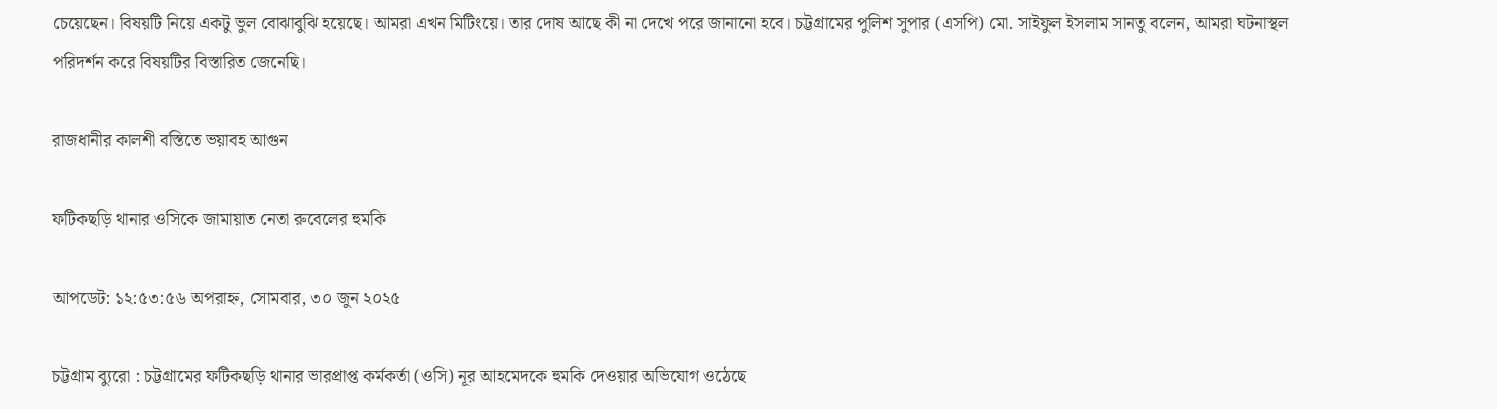চেয়েছেন। বিষয়টি নিয়ে একটু ভুল বোঝাবুঝি হয়েছে। আমরা এখন মিটিংয়ে। তার দোষ আছে কী না দেখে পরে জানানো হবে। চট্টগ্রামের পুলিশ সুপার (এসপি) মো. সাইফুল ইসলাম সানতু বলেন, আমরা ঘটনাস্থল পরিদর্শন করে বিষয়টির বিস্তারিত জেনেছি।

রাজধানীর কালশী বস্তিতে ভয়াবহ আগুন

ফটিকছড়ি থানার ওসিকে জামায়াত নেতা রুবেলের হুমকি

আপডেট: ১২:৫৩:৫৬ অপরাহ্ন, সোমবার, ৩০ জুন ২০২৫

চট্টগ্রাম ব্যুরো : চট্টগ্রামের ফটিকছড়ি থানার ভারপ্রাপ্ত কর্মকর্তা (ওসি) নূর আহমেদকে হুমকি দেওয়ার অভিযোগ ওঠেছে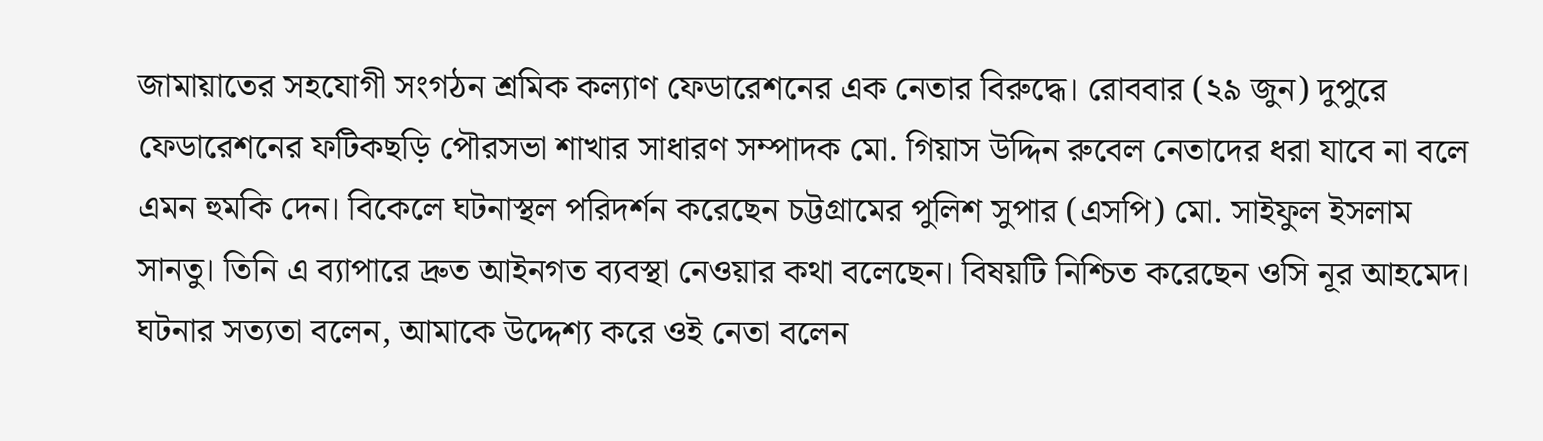জামায়াতের সহযোগী সংগঠন শ্রমিক কল্যাণ ফেডারেশনের এক নেতার বিরুদ্ধে। রোববার (২৯ জুন) দুপুরে ফেডারেশনের ফটিকছড়ি পৌরসভা শাখার সাধারণ সম্পাদক মো. গিয়াস উদ্দিন রুবেল নেতাদের ধরা যাবে না বলে এমন হুমকি দেন। বিকেলে ঘটনাস্থল পরিদর্শন করেছেন চট্টগ্রামের পুলিশ সুপার (এসপি) মো. সাইফুল ইসলাম সানতু। তিনি এ ব্যাপারে দ্রুত আইনগত ব্যবস্থা নেওয়ার কথা বলেছেন। বিষয়টি নিশ্চিত করেছেন ওসি নূর আহমেদ। ঘটনার সত্যতা বলেন, আমাকে উদ্দেশ্য করে ওই নেতা বলেন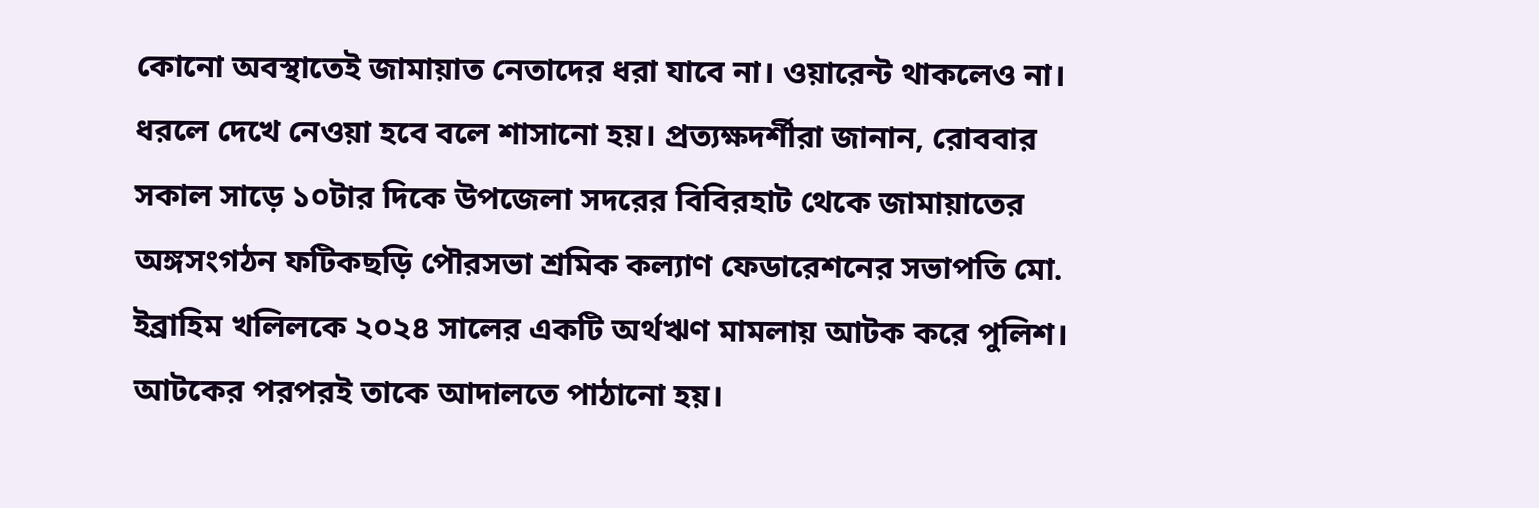কোনো অবস্থাতেই জামায়াত নেতাদের ধরা যাবে না। ওয়ারেন্ট থাকলেও না। ধরলে দেখে নেওয়া হবে বলে শাসানো হয়। প্রত্যক্ষদর্শীরা জানান, রোববার সকাল সাড়ে ১০টার দিকে উপজেলা সদরের বিবিরহাট থেকে জামায়াতের অঙ্গসংগঠন ফটিকছড়ি পৌরসভা শ্রমিক কল্যাণ ফেডারেশনের সভাপতি মো. ইব্রাহিম খলিলকে ২০২৪ সালের একটি অর্থঋণ মামলায় আটক করে পুলিশ। আটকের পরপরই তাকে আদালতে পাঠানো হয়।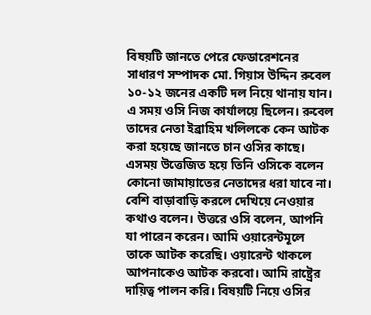বিষয়টি জানতে পেরে ফেডারেশনের সাধারণ সম্পাদক মো. গিয়াস উদ্দিন রুবেল ১০-১২ জনের একটি দল নিয়ে থানায় যান। এ সময় ওসি নিজ কার্যালয়ে ছিলেন। রুবেল তাদের নেতা ইব্রাহিম খলিলকে কেন আটক করা হয়েছে জানতে চান ওসির কাছে। এসময় উত্তেজিত হয়ে তিনি ওসিকে বলেন কোনো জামায়াতের নেতাদের ধরা যাবে না। বেশি বাড়াবাড়ি করলে দেখিয়ে নেওয়ার কথাও বলেন। উত্তরে ওসি বলেন, আপনি যা পারেন করেন। আমি ওয়ারেন্টমূলে তাকে আটক করেছি। ওয়ারেন্ট থাকলে আপনাকেও আটক করবো। আমি রাষ্ট্রের দায়িত্ব পালন করি। বিষয়টি নিয়ে ওসির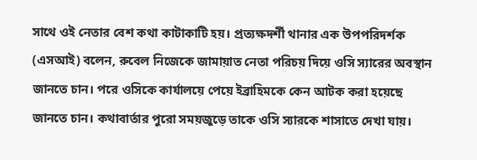সাথে ওই নেতার বেশ কথা কাটাকাটি হয়। প্রত্যক্ষদর্শী থানার এক উপপরিদর্শক (এসআই) বলেন, রুবেল নিজেকে জামায়াত নেতা পরিচয় দিয়ে ওসি স্যারের অবস্থান জানতে চান। পরে ওসিকে কার্যালয়ে পেয়ে ইব্রাহিমকে কেন আটক করা হয়েছে জানতে চান। কথাবার্তার পুরো সময়জুড়ে তাকে ওসি স্যারকে শাসাতে দেখা যায়।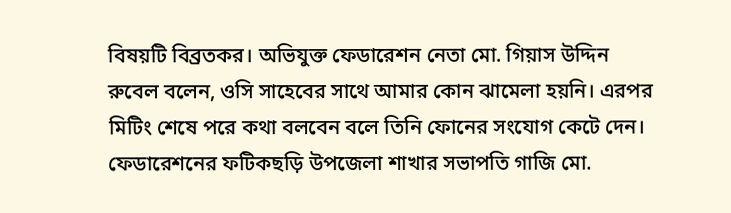বিষয়টি বিব্রতকর। অভিযুক্ত ফেডারেশন নেতা মো. গিয়াস উদ্দিন রুবেল বলেন, ওসি সাহেবের সাথে আমার কোন ঝামেলা হয়নি। এরপর মিটিং শেষে পরে কথা বলবেন বলে তিনি ফোনের সংযোগ কেটে দেন। ফেডারেশনের ফটিকছড়ি উপজেলা শাখার সভাপতি গাজি মো.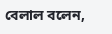বেলাল বলেন,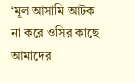‘মূল আসামি আটক না করে ওসির কাছে আমাদের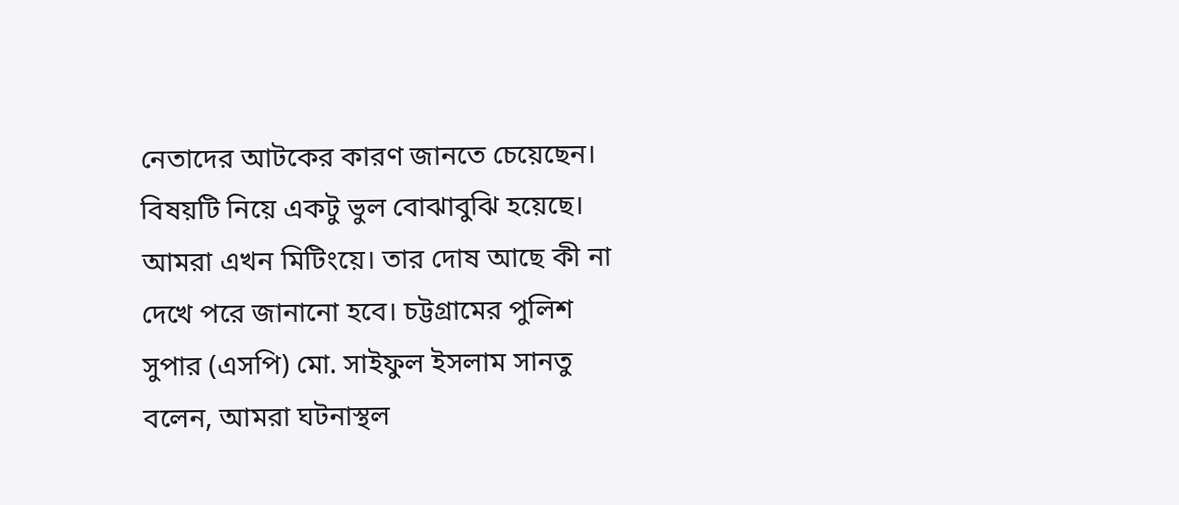নেতাদের আটকের কারণ জানতে চেয়েছেন। বিষয়টি নিয়ে একটু ভুল বোঝাবুঝি হয়েছে। আমরা এখন মিটিংয়ে। তার দোষ আছে কী না দেখে পরে জানানো হবে। চট্টগ্রামের পুলিশ সুপার (এসপি) মো. সাইফুল ইসলাম সানতু বলেন, আমরা ঘটনাস্থল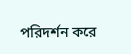পরিদর্শন করে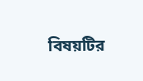বিষয়টির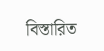বিস্তারিত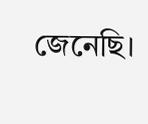জেনেছি।